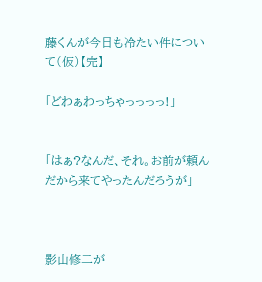藤くんが今日も冷たい件について(仮)【完】

「どわぁわっちゃっっっっ!」


「はぁ?なんだ、それ。お前が頼んだから来てやったんだろうが」



影山修二が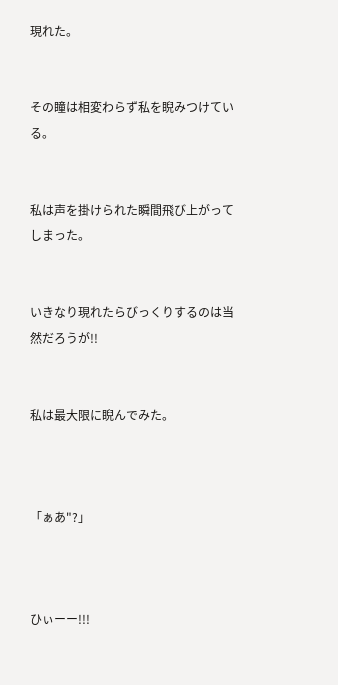現れた。


その瞳は相変わらず私を睨みつけている。


私は声を掛けられた瞬間飛び上がってしまった。


いきなり現れたらびっくりするのは当然だろうが!!


私は最大限に睨んでみた。



「ぁあ"?」



ひぃーー!!!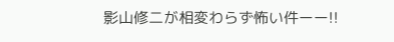影山修二が相変わらず怖い件ーー!!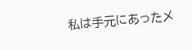私は手元にあったメ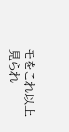モをこれ以上見られ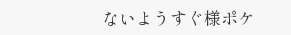ないようすぐ様ポケ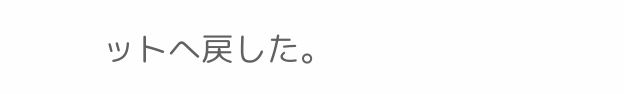ットへ戻した。